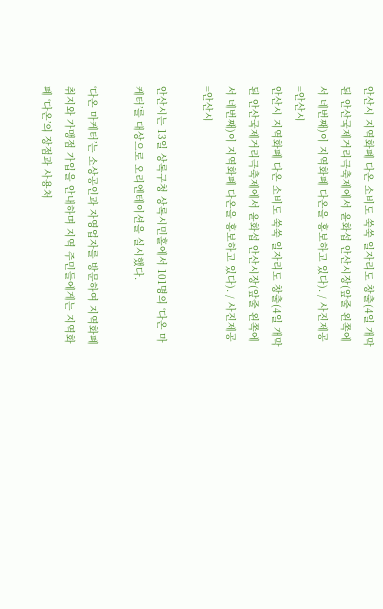안산시 지역화폐 다온 소비도 쑥쑥 일자리도 창출(4일 개막된 안산국제거리극축제에서 윤화섭 안산시장(앞줄 왼쪽에서 네번째)이 지역화폐 다온을 홍보하고 있다). / 사진제공=안산시
안산시 지역화폐 다온 소비도 쑥쑥 일자리도 창출(4일 개막된 안산국제거리극축제에서 윤화섭 안산시장(앞줄 왼쪽에서 네번째)이 지역화폐 다온을 홍보하고 있다). / 사진제공=안산시

안산시는 13일 상록구청 상록시민홀에서 101명의 ‘다온 마케터’를 대상으로 오리엔테이션을 실시했다.

‘다온 마케터’는 소상공인과 자영업자를 방문하여 지역화폐 취지와 가맹점 가입을 안내하며 지역 주민들에게는 지역화폐 ‘다온’의 장점과 사용처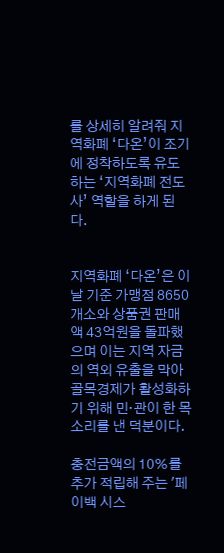를 상세히 알려줘 지역화폐 ‘다온’이 조기에 정착하도록 유도하는 ‘지역화폐 전도사’ 역할을 하게 된다.


지역화폐 ‘다온’은 이날 기준 가맹점 8650개소와 상품권 판매액 43억원을 돌파했으며 이는 지역 자금의 역외 유출을 막아 골목경제가 활성화하기 위해 민·관이 한 목소리를 낸 덕분이다.

충전금액의 10%를 추가 적립해 주는 '페이백 시스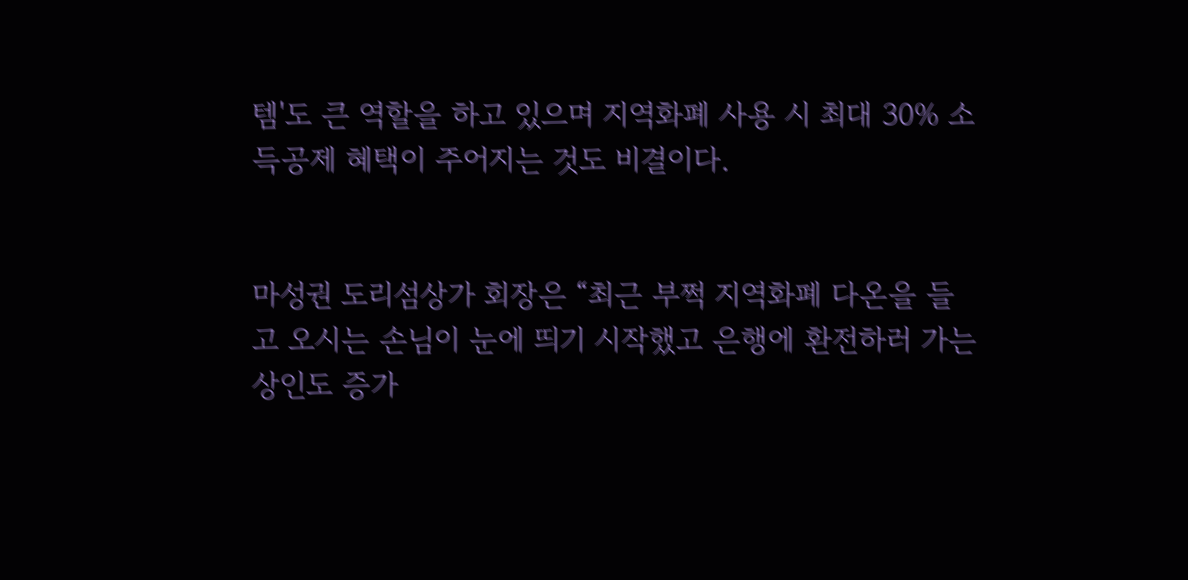템'도 큰 역할을 하고 있으며 지역화폐 사용 시 최대 30% 소득공제 혜택이 주어지는 것도 비결이다.


마성권 도리섬상가 회장은 “최근 부쩍 지역화폐 다온을 들고 오시는 손님이 눈에 띄기 시작했고 은행에 환전하러 가는 상인도 증가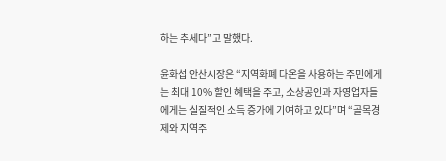하는 추세다”고 말했다.

윤화섭 안산시장은 “지역화폐 다온을 사용하는 주민에게는 최대 10% 할인 혜택을 주고, 소상공인과 자영업자들에게는 실질적인 소득 증가에 기여하고 있다”며 “골목경제와 지역주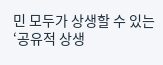민 모두가 상생할 수 있는 ‘공유적 상생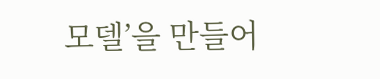모델’을 만들어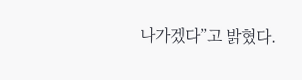나가겠다”고 밝혔다.